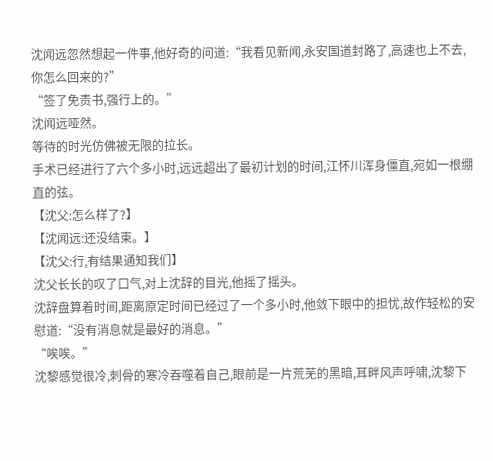沈闻远忽然想起一件事,他好奇的问道:“我看见新闻,永安国道封路了,高速也上不去,你怎么回来的?”
“签了免责书,强行上的。”
沈闻远哑然。
等待的时光仿佛被无限的拉长。
手术已经进行了六个多小时,远远超出了最初计划的时间,江怀川浑身僵直,宛如一根绷直的弦。
【沈父:怎么样了?】
【沈闻远:还没结束。】
【沈父:行,有结果通知我们】
沈父长长的叹了口气,对上沈辞的目光,他摇了摇头。
沈辞盘算着时间,距离原定时间已经过了一个多小时,他敛下眼中的担忧,故作轻松的安慰道:“没有消息就是最好的消息。”
“唉唉。”
沈黎感觉很冷,刺骨的寒冷吞噬着自己,眼前是一片荒芜的黑暗,耳畔风声呼啸,沈黎下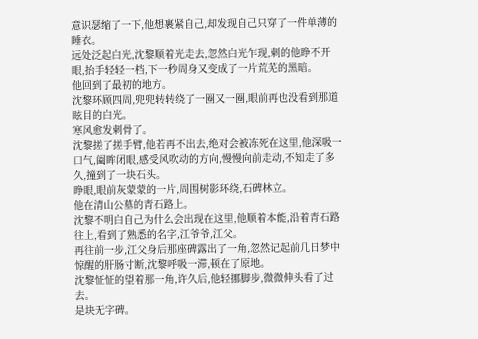意识瑟缩了一下,他想裹紧自己,却发现自己只穿了一件单薄的睡衣。
远处泛起白光,沈黎顺着光走去,忽然白光乍现,刺的他睁不开眼,抬手轻轻一档,下一秒周身又变成了一片荒芜的黑暗。
他回到了最初的地方。
沈黎环顾四周,兜兜转转绕了一圈又一圈,眼前再也没看到那道眩目的白光。
寒风愈发刺骨了。
沈黎搓了搓手臂,他若再不出去,绝对会被冻死在这里,他深吸一口气,阖眸闭眼,感受风吹动的方向,慢慢向前走动,不知走了多久,撞到了一块石头。
睁眼,眼前灰蒙蒙的一片,周围树影环绕,石碑林立。
他在清山公墓的青石路上。
沈黎不明白自己为什么会出现在这里,他顺着本能,沿着青石路往上,看到了熟悉的名字,江爷爷,江父。
再往前一步,江父身后那座碑露出了一角,忽然记起前几日梦中惊醒的肝肠寸断,沈黎呼吸一滞,顿在了原地。
沈黎怔怔的望着那一角,许久后,他轻挪脚步,微微伸头看了过去。
是块无字碑。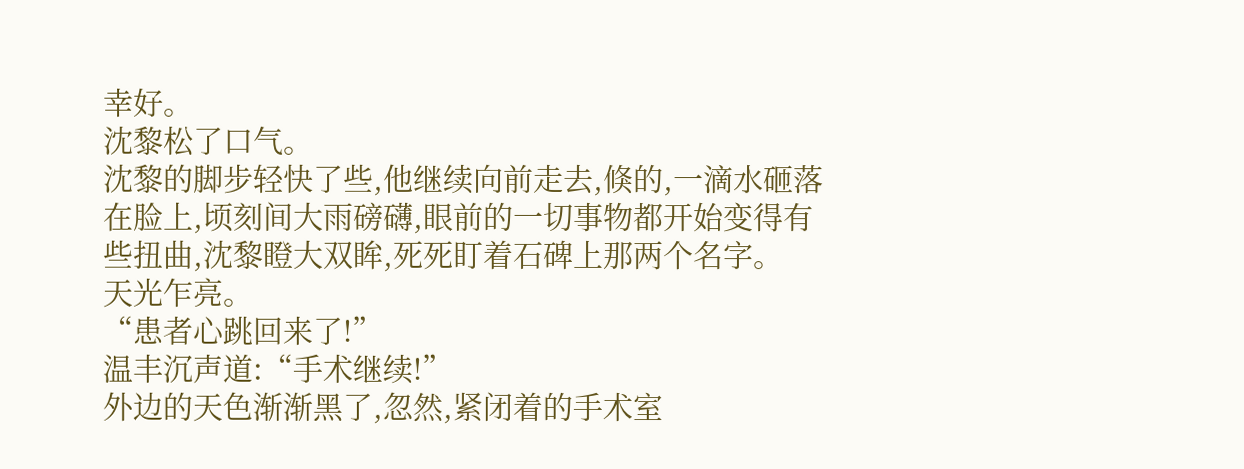幸好。
沈黎松了口气。
沈黎的脚步轻快了些,他继续向前走去,倏的,一滴水砸落在脸上,顷刻间大雨磅礴,眼前的一切事物都开始变得有些扭曲,沈黎瞪大双眸,死死盯着石碑上那两个名字。
天光乍亮。
“患者心跳回来了!”
温丰沉声道:“手术继续!”
外边的天色渐渐黑了,忽然,紧闭着的手术室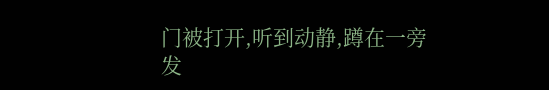门被打开,听到动静,蹲在一旁发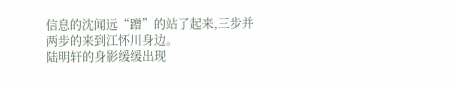信息的沈闻远“蹭”的站了起来,三步并两步的来到江怀川身边。
陆明轩的身影缓缓出现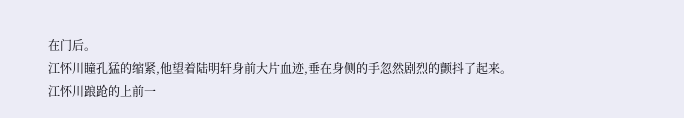在门后。
江怀川瞳孔猛的缩紧,他望着陆明轩身前大片血迹,垂在身侧的手忽然剧烈的颤抖了起来。
江怀川踉跄的上前一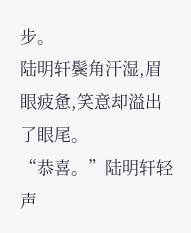步。
陆明轩鬓角汗湿,眉眼疲惫,笑意却溢出了眼尾。
“恭喜。”陆明轩轻声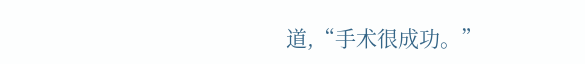道,“手术很成功。”